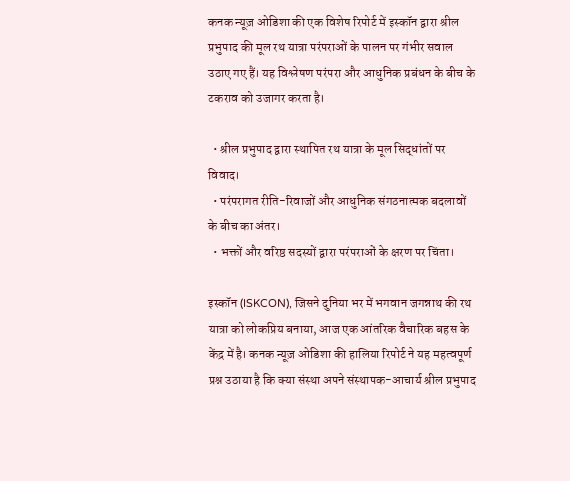कनक न्यूज़ ओडिशा की एक विशेष रिपोर्ट में इस्कॉन द्वारा श्रील प्रभुपाद की मूल रथ यात्रा परंपराओं के पालन पर गंभीर सवाल उठाए गए हैं। यह विश्लेषण परंपरा और आधुनिक प्रबंधन के बीच के टकराव को उजागर करता है।

  • श्रील प्रभुपाद द्वारा स्थापित रथ यात्रा के मूल सिद्धांतों पर विवाद।
  • परंपरागत रीति-रिवाजों और आधुनिक संगठनात्मक बदलावों के बीच का अंतर।
  • भक्तों और वरिष्ठ सदस्यों द्वारा परंपराओं के क्षरण पर चिंता।

इस्कॉन (ISKCON), जिसने दुनिया भर में भगवान जगन्नाथ की रथ यात्रा को लोकप्रिय बनाया, आज एक आंतरिक वैचारिक बहस के केंद्र में है। कनक न्यूज़ ओडिशा की हालिया रिपोर्ट ने यह महत्वपूर्ण प्रश्न उठाया है कि क्या संस्था अपने संस्थापक-आचार्य श्रील प्रभुपाद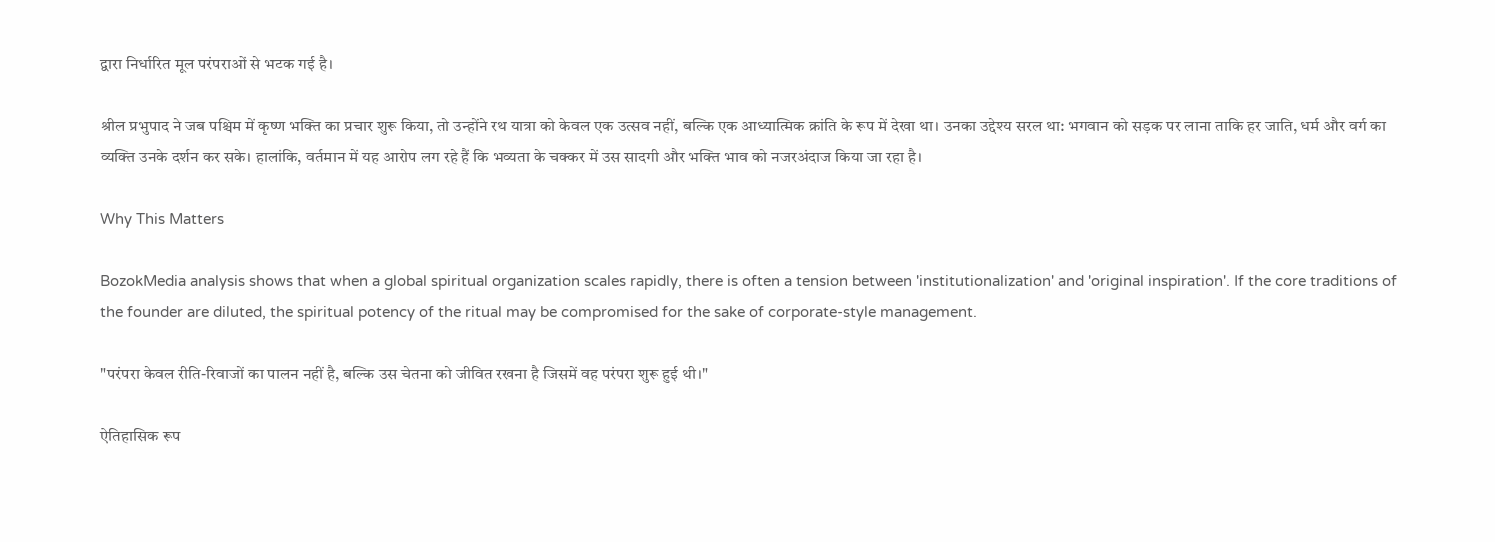द्वारा निर्धारित मूल परंपराओं से भटक गई है।

श्रील प्रभुपाद ने जब पश्चिम में कृष्ण भक्ति का प्रचार शुरू किया, तो उन्होंने रथ यात्रा को केवल एक उत्सव नहीं, बल्कि एक आध्यात्मिक क्रांति के रूप में देखा था। उनका उद्देश्य सरल था: भगवान को सड़क पर लाना ताकि हर जाति, धर्म और वर्ग का व्यक्ति उनके दर्शन कर सके। हालांकि, वर्तमान में यह आरोप लग रहे हैं कि भव्यता के चक्कर में उस सादगी और भक्ति भाव को नजरअंदाज किया जा रहा है।

Why This Matters

BozokMedia analysis shows that when a global spiritual organization scales rapidly, there is often a tension between 'institutionalization' and 'original inspiration'. If the core traditions of the founder are diluted, the spiritual potency of the ritual may be compromised for the sake of corporate-style management.

"परंपरा केवल रीति-रिवाजों का पालन नहीं है, बल्कि उस चेतना को जीवित रखना है जिसमें वह परंपरा शुरू हुई थी।"

ऐतिहासिक रूप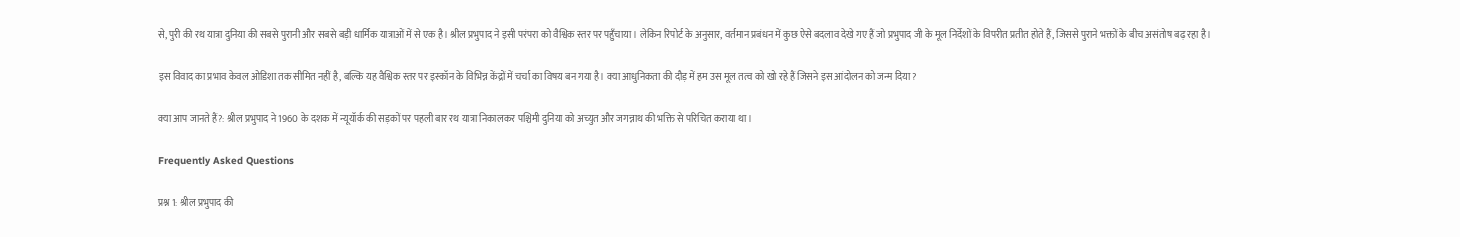से, पुरी की रथ यात्रा दुनिया की सबसे पुरानी और सबसे बड़ी धार्मिक यात्राओं में से एक है। श्रील प्रभुपाद ने इसी परंपरा को वैश्विक स्तर पर पहुँचाया। लेकिन रिपोर्ट के अनुसार, वर्तमान प्रबंधन में कुछ ऐसे बदलाव देखे गए हैं जो प्रभुपाद जी के मूल निर्देशों के विपरीत प्रतीत होते हैं, जिससे पुराने भक्तों के बीच असंतोष बढ़ रहा है।

इस विवाद का प्रभाव केवल ओडिशा तक सीमित नहीं है, बल्कि यह वैश्विक स्तर पर इस्कॉन के विभिन्न केंद्रों में चर्चा का विषय बन गया है। क्या आधुनिकता की दौड़ में हम उस मूल तत्व को खो रहे हैं जिसने इस आंदोलन को जन्म दिया?

क्या आप जानते हैं?: श्रील प्रभुपाद ने 1960 के दशक में न्यूयॉर्क की सड़कों पर पहली बार रथ यात्रा निकालकर पश्चिमी दुनिया को अच्युत और जगन्नाथ की भक्ति से परिचित कराया था।

Frequently Asked Questions

प्रश्न 1: श्रील प्रभुपाद की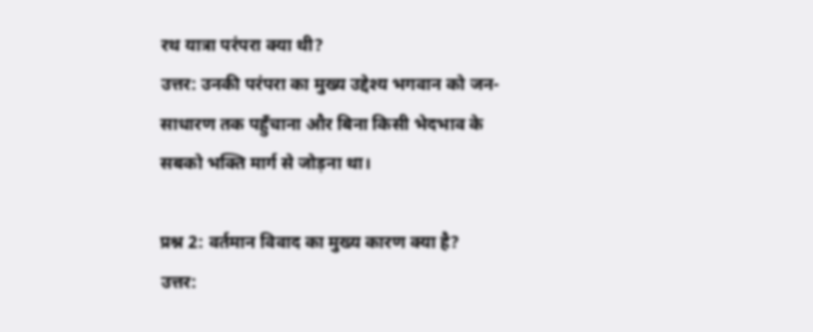रथ यात्रा परंपरा क्या थी?
उत्तर: उनकी परंपरा का मुख्य उद्देश्य भगवान को जन-साधारण तक पहुँचाना और बिना किसी भेदभाव के सबको भक्ति मार्ग से जोड़ना था।

प्रश्न 2: वर्तमान विवाद का मुख्य कारण क्या है?
उत्तर: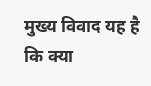मुख्य विवाद यह है कि क्या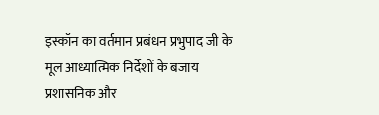इस्कॉन का वर्तमान प्रबंधन प्रभुपाद जी के मूल आध्यात्मिक निर्देशों के बजाय प्रशासनिक और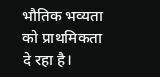भौतिक भव्यता को प्राथमिकता दे रहा है।